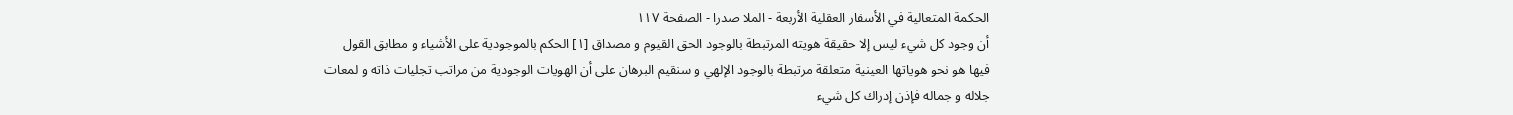الحكمة المتعالية في الأسفار العقلية الأربعة - الملا صدرا - الصفحة ١١٧
أن وجود كل شيء ليس إلا حقيقة هويته المرتبطة بالوجود الحق القيوم و مصداق [١] الحكم بالموجودية على الأشياء و مطابق القول فيها هو نحو هوياتها العينية متعلقة مرتبطة بالوجود الإلهي و سنقيم البرهان على أن الهويات الوجودية من مراتب تجليات ذاته و لمعات جلاله و جماله فإذن إدراك كل شيء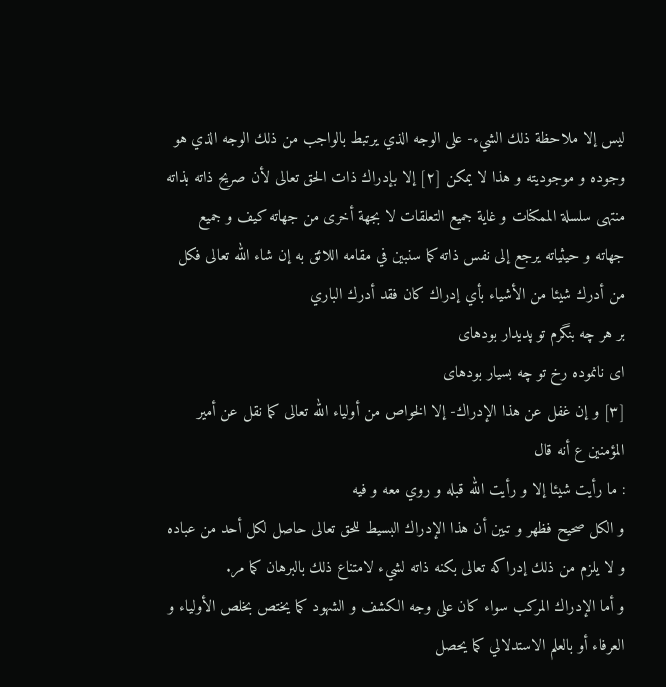ليس إلا ملاحظة ذلك الشيء- على الوجه الذي يرتبط بالواجب من ذلك الوجه الذي هو وجوده و موجوديته و هذا لا يمكن [٢] إلا بإدراك ذات الحق تعالى لأن صريح ذاته بذاته منتهى سلسلة الممكنات و غاية جميع التعلقات لا بجهة أخرى من جهاته كيف و جميع جهاته و حيثياته يرجع إلى نفس ذاته كما سنبين في مقامه اللائق به إن شاء الله تعالى فكل من أدرك شيئا من الأشياء بأي إدراك كان فقد أدرك الباري
بر هر چه بنگرم تو پديدار بودهاى
اى نانموده رخ تو چه بسيار بودهاى
[٣] و إن غفل عن هذا الإدراك- إلا الخواص من أولياء الله تعالى كما نقل عن أمير المؤمنين ع أنه قال
: ما رأيت شيئا إلا و رأيت الله قبله و روي معه و فيه
و الكل صحيح فظهر و تبين أن هذا الإدراك البسيط للحق تعالى حاصل لكل أحد من عباده و لا يلزم من ذلك إدراكه تعالى بكنه ذاته لشيء لامتناع ذلك بالبرهان كما مر.
و أما الإدراك المركب سواء كان على وجه الكشف و الشهود كما يختص بخلص الأولياء و العرفاء أو بالعلم الاستدلالي كما يحصل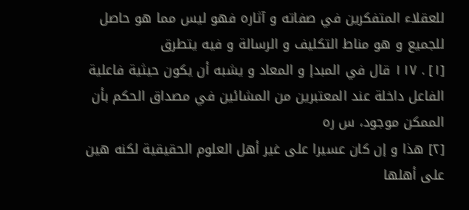للعقلاء المتفكرين في صفاته و آثاره فهو ليس مما هو حاصل للجميع و هو مناط التكليف و الرسالة و فيه يتطرق
[١] . ١١٧ قال في المبدإ و المعاد و يشبه أن يكون حيثية فاعلية الفاعل داخلة عند المعتبرين من المشائين في مصداق الحكم بأن الممكن موجود، س ره
[٢] هذا و إن كان عسيرا على غير أهل العلوم الحقيقية لكنه هين على أهلها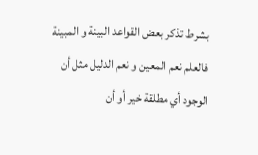بشرط تذكر بعض القواعد البينة و المبينة فالعلم نعم المعين و نعم الدليل مثل أن الوجود أي مطلقة خير أو أن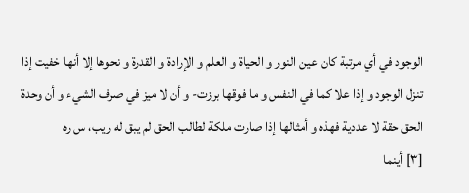الوجود في أي مرتبة كان عين النور و الحياة و العلم و الإرادة و القدرة و نحوها إلا أنها خفيت إذا تنزل الوجود و إذا علا كما في النفس و ما فوقها برزت- و أن لا ميز في صرف الشيء و أن وحدة الحق حقة لا عددية فهذه و أمثالها إذا صارت ملكة لطالب الحق لم يبق له ريب، س ره
[٣] أينما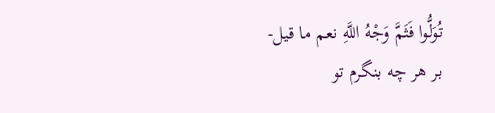تُوَلُّوا فَثَمَّ وَجْهُ اللَّهِ نعم ما قيل-
بر هر چه بنگرم تو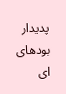پديدار بودهاى
اى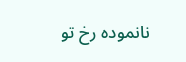نانموده رخ تو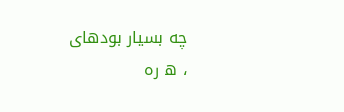چه بسيار بودهاى
، ه ره